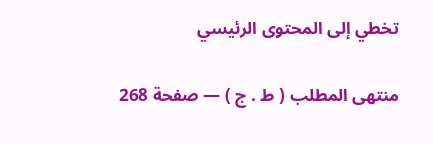تخطي إلى المحتوى الرئيسي

منتهى المطلب ( ط . ج ) — صفحة 268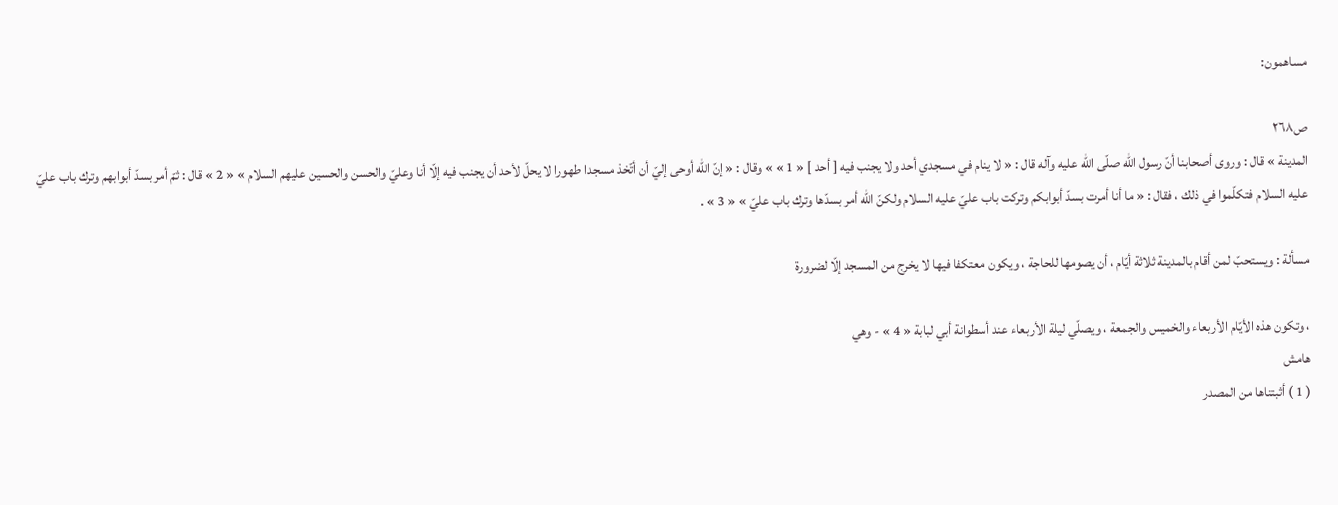مساهمون:

ص٢٦٨
المدينة » قال : وروى أصحابنا أنّ رسول اللّه صلّى اللّه عليه وآله قال : « لا ينام في مسجدي أحد ولا يجنب فيه [ أحد ] « 1 » » وقال : « إنّ اللّه أوحى إليّ أن أتّخذ مسجدا طهورا لا يحلّ لأحد أن يجنب فيه إلّا أنا وعليّ والحسن والحسين عليهم السلام » « 2 » قال : ثمّ أمر بسدّ أبوابهم وترك باب عليّ عليه السلام فتكلّموا في ذلك ، فقال : « ما أنا أمرت بسدّ أبوابكم وتركت باب عليّ عليه السلام ولكنّ اللّه أمر بسدّها وترك باب عليّ » « 3 » .

مسألة : ويستحبّ لمن أقام بالمدينة ثلاثة أيّام ، أن يصومها للحاجة ، ويكون معتكفا فيها لا يخرج من المسجد إلّا لضرورة

، وتكون هذه الأيّام الأربعاء والخميس والجمعة ، ويصلّي ليلة الأربعاء عند أسطوانة أبي لبابة « 4 » - وهي
هامش
( 1 ) أثبتناها من المصدر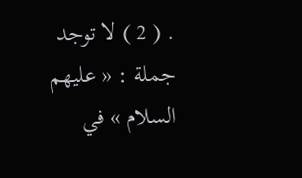. ( 2 ) لا توجد جملة : « عليهم السلام » في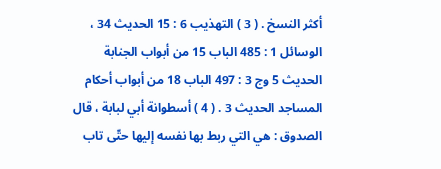أكثر النسخ . ( 3 ) التهذيب 6 : 15 الحديث 34 ، الوسائل 1 : 485 الباب 15 من أبواب الجنابة الحديث 5 وج 3 : 497 الباب 18 من أبواب أحكام المساجد الحديث 3 . ( 4 ) أسطوانة أبي لبابة ، قال الصدوق : هي التي ربط بها نفسه إليها حتّى تاب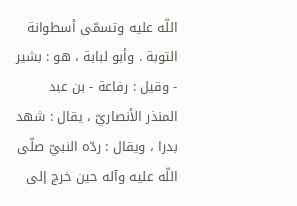اللّه عليه وتسمّى أسطوانة التوبة . وأبو لبابة ، هو : بشير - وقيل : رفاعة - بن عبد المنذر الأنصاريّ ، يقال : شهد بدرا ، ويقال : ردّه النبيّ صلّى اللّه عليه وآله حين خرج إلى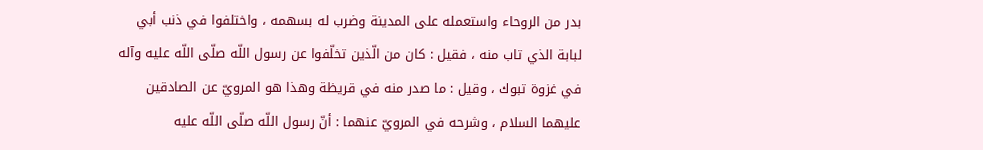بدر من الروحاء واستعمله على المدينة وضرب له بسهمه ، واختلفوا في ذنب أبي لبابة الذي تاب منه ، فقيل : كان من الّذين تخلّفوا عن رسول اللّه صلّى اللّه عليه وآله في غزوة تبوك ، وقيل : ما صدر منه في قريظة وهذا هو المرويّ عن الصادقين عليهما السلام ، وشرحه في المرويّ عنهما : أنّ رسول اللّه صلّى اللّه عليه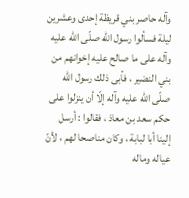وآله حاصر بني قريظة إحدى وعشرين ليلة فسألوا رسول اللّه صلّى اللّه عليه وآله على ما صالح عليه إخوانهم من بني النضير ، فأبى ذلك رسول اللّه صلّى اللّه عليه وآله إلّا أن ينزلوا على حكم سعد بن معاذ ، فقالوا : أرسل إلينا أبا لبابة ، وكان مناصحا لهم ، لأنّ عياله وماله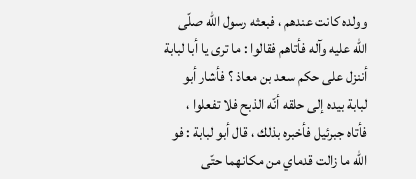وولده كانت عندهم ، فبعثه رسول اللّه صلّى اللّه عليه وآله فأتاهم فقالوا : ما ترى يا أبا لبابة أننزل على حكم سعد بن معاذ ؟ فأشار أبو لبابة بيده إلى حلقه أنّه الذبح فلا تفعلوا ، فأتاه جبرئيل فأخبره بذلك ، قال أبو لبابة : فو اللّه ما زالت قدماي من مكانهما حتّى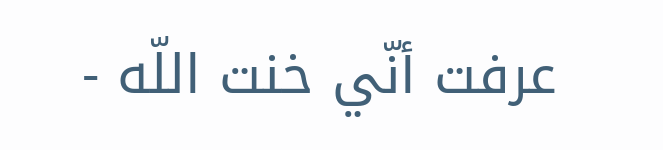عرفت أنّي خنت اللّه -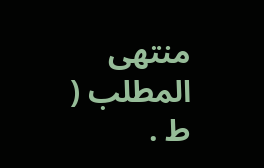منتهى المطلب ( ط .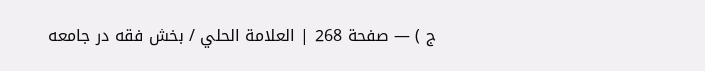ج ) — صفحة 268 | العلامة الحلي / بخش فقه در جامعه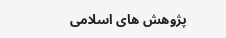پژوهش هاى اسلامى